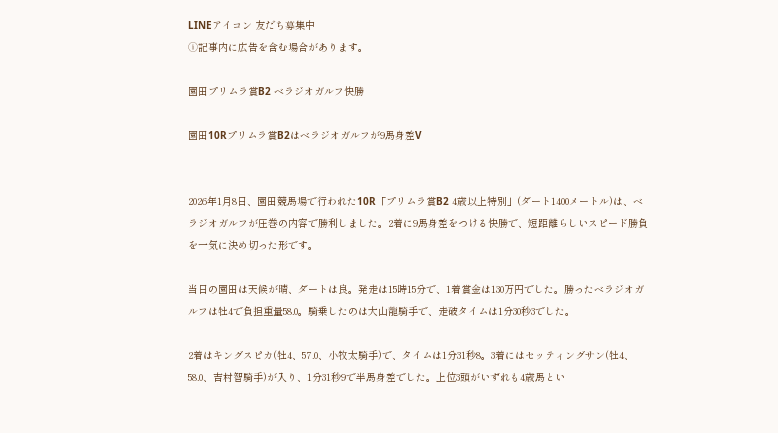LINEアイコン 友だち募集中
ⓘ記事内に広告を含む場合があります。

園田プリムラ賞B2 ベラジオガルフ快勝

園田10Rプリムラ賞B2はベラジオガルフが9馬身差V


2026年1月8日、園田競馬場で行われた10R「プリムラ賞B2 4歳以上特別」(ダート1400メートル)は、ベラジオガルフが圧巻の内容で勝利しました。2着に9馬身差をつける快勝で、短距離らしいスピード勝負を一気に決め切った形です。

当日の園田は天候が晴、ダートは良。発走は15時15分で、1着賞金は130万円でした。勝ったベラジオガルフは牡4で負担重量58.0。騎乗したのは大山龍騎手で、走破タイムは1分30秒3でした。

2着はキングスピカ(牡4、57.0、小牧太騎手)で、タイムは1分31秒8。3着にはセッティングサン(牡4、58.0、吉村智騎手)が入り、1分31秒9で半馬身差でした。上位3頭がいずれも4歳馬とい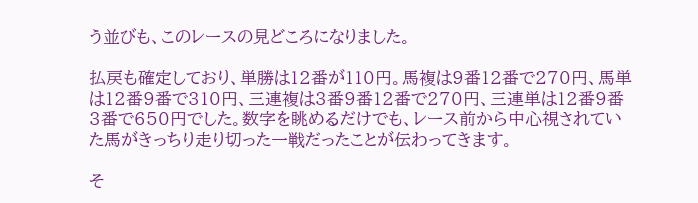う並びも、このレースの見どころになりました。

払戻も確定しており、単勝は12番が110円。馬複は9番12番で270円、馬単は12番9番で310円、三連複は3番9番12番で270円、三連単は12番9番3番で650円でした。数字を眺めるだけでも、レース前から中心視されていた馬がきっちり走り切った一戦だったことが伝わってきます。

そ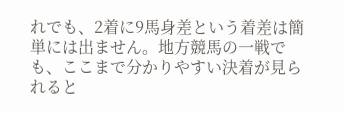れでも、2着に9馬身差という着差は簡単には出ません。地方競馬の一戦でも、ここまで分かりやすい決着が見られると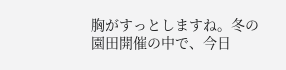胸がすっとしますね。冬の園田開催の中で、今日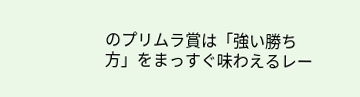のプリムラ賞は「強い勝ち方」をまっすぐ味わえるレー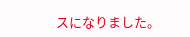スになりました。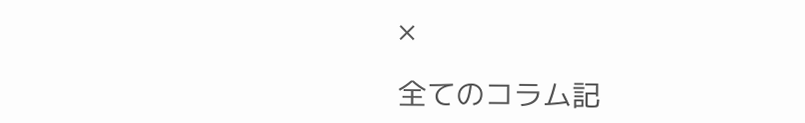×

全てのコラム記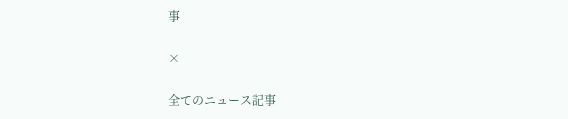事

×

全てのニュース記事